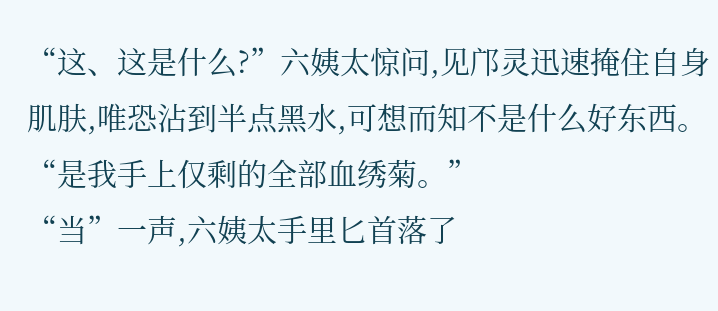“这、这是什么?”六姨太惊问,见邝灵迅速掩住自身肌肤,唯恐沾到半点黑水,可想而知不是什么好东西。
“是我手上仅剩的全部血绣菊。”
“当”一声,六姨太手里匕首落了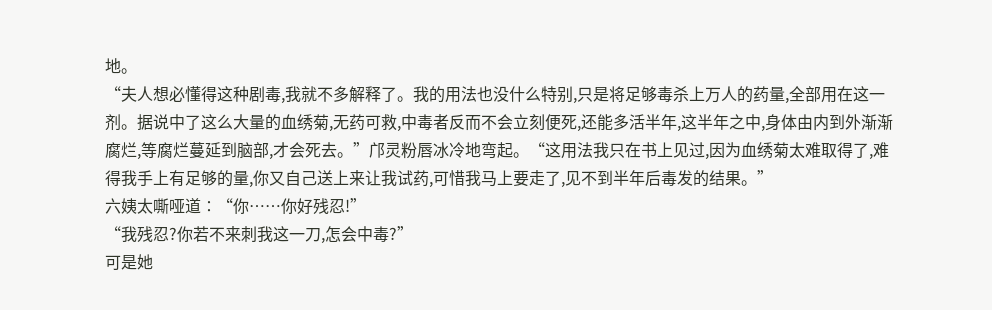地。
“夫人想必懂得这种剧毒,我就不多解释了。我的用法也没什么特别,只是将足够毒杀上万人的药量,全部用在这一剂。据说中了这么大量的血绣菊,无药可救,中毒者反而不会立刻便死,还能多活半年,这半年之中,身体由内到外渐渐腐烂,等腐烂蔓延到脑部,才会死去。”邝灵粉唇冰冷地弯起。“这用法我只在书上见过,因为血绣菊太难取得了,难得我手上有足够的量,你又自己送上来让我试药,可惜我马上要走了,见不到半年后毒发的结果。”
六姨太嘶哑道∶“你……你好残忍!”
“我残忍?你若不来刺我这一刀,怎会中毒?”
可是她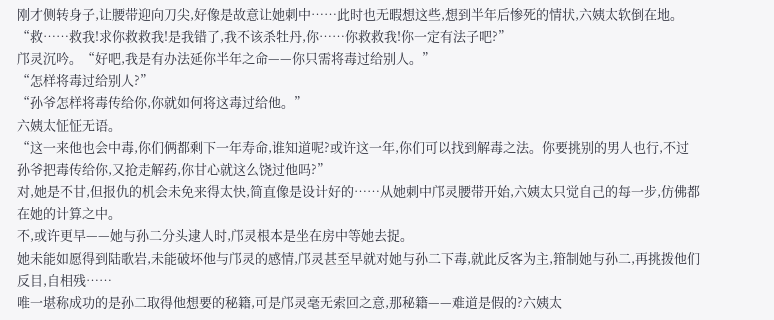刚才侧转身子,让腰带迎向刀尖,好像是故意让她刺中……此时也无暇想这些,想到半年后惨死的情状,六姨太软倒在地。“救……救我!求你救救我!是我错了,我不该杀牡丹,你……你救救我!你一定有法子吧?”
邝灵沉吟。“好吧,我是有办法延你半年之命——你只需将毒过给别人。”
“怎样将毒过给别人?”
“孙爷怎样将毒传给你,你就如何将这毒过给他。”
六姨太怔怔无语。
“这一来他也会中毒,你们俩都剩下一年寿命,谁知道呢?或许这一年,你们可以找到解毒之法。你要挑别的男人也行,不过孙爷把毒传给你,又抢走解药,你甘心就这么饶过他吗?”
对,她是不甘,但报仇的机会未免来得太快,简直像是设计好的……从她刺中邝灵腰带开始,六姨太只觉自己的每一步,仿佛都在她的计算之中。
不,或许更早——她与孙二分头逮人时,邝灵根本是坐在房中等她去捉。
她未能如愿得到陆歌岩,未能破坏他与邝灵的感情,邝灵甚至早就对她与孙二下毒,就此反客为主,箝制她与孙二,再挑拨他们反目,自相残……
唯一堪称成功的是孙二取得他想要的秘籍,可是邝灵毫无索回之意,那秘籍——难道是假的?六姨太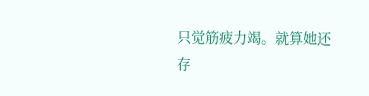只觉筋疲力竭。就算她还存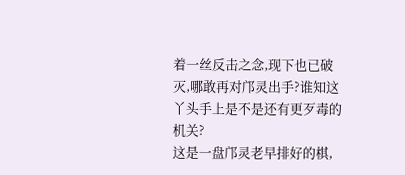着一丝反击之念,现下也已破灭,哪敢再对邝灵出手?谁知这丫头手上是不是还有更歹毒的机关?
这是一盘邝灵老早排好的棋,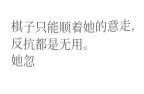棋子只能顺着她的意走,反抗都是无用。
她忽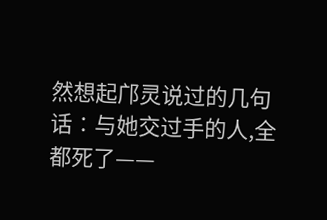然想起邝灵说过的几句话∶与她交过手的人,全都死了——